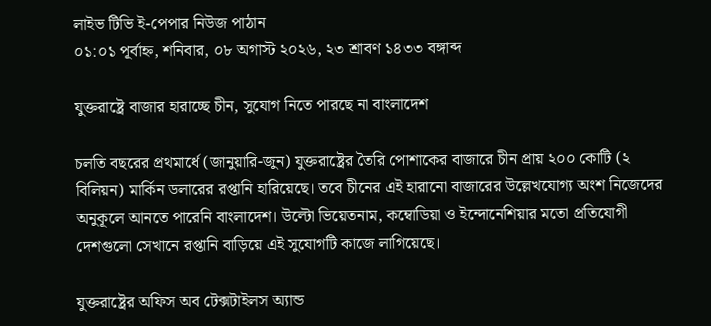লাইভ টিভি ই-পেপার নিউজ পাঠান
০১:০১ পূর্বাহ্ন, শনিবার, ০৮ অগাস্ট ২০২৬, ২৩ শ্রাবণ ১৪৩৩ বঙ্গাব্দ

যুক্তরাষ্ট্রে বাজার হারাচ্ছে চীন, সুযোগ নিতে পারছে না বাংলাদেশ

চলতি বছরের প্রথমার্ধে (জানুয়ারি-জুন) যুক্তরাষ্ট্রের তৈরি পোশাকের বাজারে চীন প্রায় ২০০ কোটি (২ বিলিয়ন) মার্কিন ডলারের রপ্তানি হারিয়েছে। তবে চীনের এই হারানো বাজারের উল্লেখযোগ্য অংশ নিজেদের অনুকূলে আনতে পারেনি বাংলাদেশ। উল্টো ভিয়েতনাম, কম্বোডিয়া ও ইন্দোনেশিয়ার মতো প্রতিযোগী দেশগুলো সেখানে রপ্তানি বাড়িয়ে এই সুযোগটি কাজে লাগিয়েছে।

যুক্তরাষ্ট্রের অফিস অব টেক্সটাইলস অ্যান্ড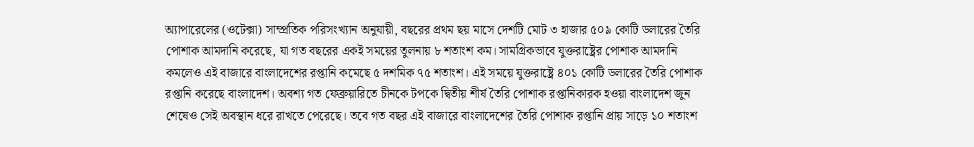অ্যাপারেলের (ওটেক্সা) সাম্প্রতিক পরিসংখ্যান অনুযায়ী, বছরের প্রথম ছয় মাসে দেশটি মোট ৩ হাজার ৫০৯ কোটি ডলারের তৈরি পোশাক আমদানি করেছে, যা গত বছরের একই সময়ের তুলনায় ৮ শতাংশ কম। সামগ্রিকভাবে যুক্তরাষ্ট্রের পোশাক আমদানি কমলেও এই বাজারে বাংলাদেশের রপ্তানি কমেছে ৫ দশমিক ৭৫ শতাংশ। এই সময়ে যুক্তরাষ্ট্রে ৪০১ কোটি ডলারের তৈরি পোশাক রপ্তানি করেছে বাংলাদেশ। অবশ্য গত ফেব্রুয়ারিতে চীনকে টপকে দ্বিতীয় শীর্ষ তৈরি পোশাক রপ্তানিকারক হওয়া বাংলাদেশ জুন শেষেও সেই অবস্থান ধরে রাখতে পেরেছে। তবে গত বছর এই বাজারে বাংলাদেশের তৈরি পোশাক রপ্তানি প্রায় সাড়ে ১০ শতাংশ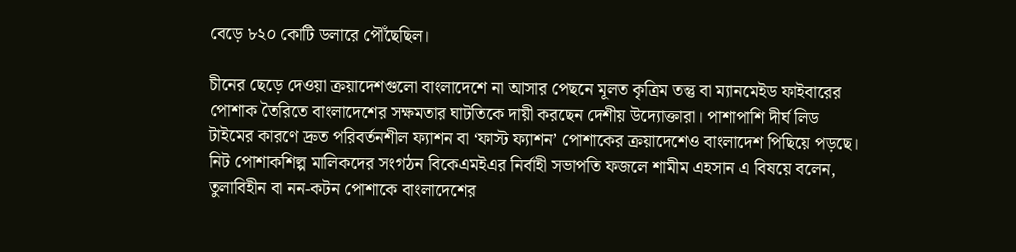বেড়ে ৮২০ কোটি ডলারে পৌঁছেছিল।

চীনের ছেড়ে দেওয়া ক্রয়াদেশগুলো বাংলাদেশে না আসার পেছনে মূলত কৃত্রিম তন্তু বা ম্যানমেইড ফাইবারের পোশাক তৈরিতে বাংলাদেশের সক্ষমতার ঘাটতিকে দায়ী করছেন দেশীয় উদ্যোক্তারা। পাশাপাশি দীর্ঘ লিড টাইমের কারণে দ্রুত পরিবর্তনশীল ফ্যাশন বা ‘ফাস্ট ফ্যাশন’ পোশাকের ক্রয়াদেশেও বাংলাদেশ পিছিয়ে পড়ছে। নিট পোশাকশিল্প মালিকদের সংগঠন বিকেএমইএর নির্বাহী সভাপতি ফজলে শামীম এহসান এ বিষয়ে বলেন, তুলাবিহীন বা নন-কটন পোশাকে বাংলাদেশের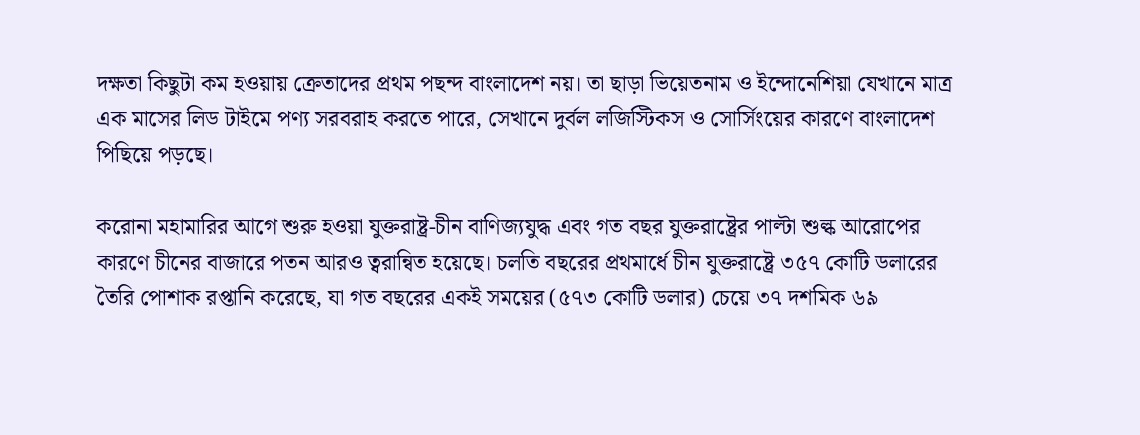দক্ষতা কিছুটা কম হওয়ায় ক্রেতাদের প্রথম পছন্দ বাংলাদেশ নয়। তা ছাড়া ভিয়েতনাম ও ইন্দোনেশিয়া যেখানে মাত্র এক মাসের লিড টাইমে পণ্য সরবরাহ করতে পারে, সেখানে দুর্বল লজিস্টিকস ও সোর্সিংয়ের কারণে বাংলাদেশ পিছিয়ে পড়ছে।

করোনা মহামারির আগে শুরু হওয়া যুক্তরাষ্ট্র-চীন বাণিজ্যযুদ্ধ এবং গত বছর যুক্তরাষ্ট্রের পাল্টা শুল্ক আরোপের কারণে চীনের বাজারে পতন আরও ত্বরান্বিত হয়েছে। চলতি বছরের প্রথমার্ধে চীন যুক্তরাষ্ট্রে ৩৫৭ কোটি ডলারের তৈরি পোশাক রপ্তানি করেছে, যা গত বছরের একই সময়ের (৫৭৩ কোটি ডলার) চেয়ে ৩৭ দশমিক ৬৯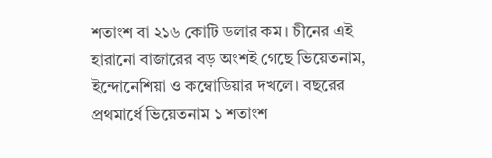শতাংশ বা ২১৬ কোটি ডলার কম। চীনের এই হারানো বাজারের বড় অংশই গেছে ভিয়েতনাম, ইন্দোনেশিয়া ও কম্বোডিয়ার দখলে। বছরের প্রথমার্ধে ভিয়েতনাম ১ শতাংশ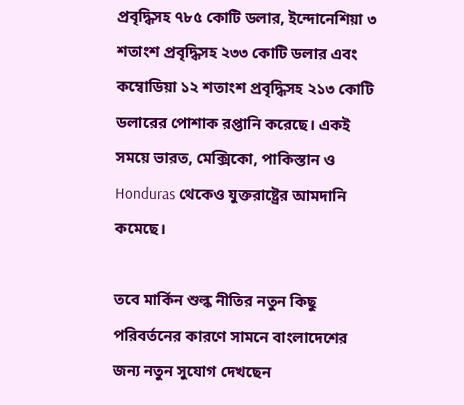প্রবৃদ্ধিসহ ৭৮৫ কোটি ডলার, ইন্দোনেশিয়া ৩ শতাংশ প্রবৃদ্ধিসহ ২৩৩ কোটি ডলার এবং কম্বোডিয়া ১২ শতাংশ প্রবৃদ্ধিসহ ২১৩ কোটি ডলারের পোশাক রপ্তানি করেছে। একই সময়ে ভারত, মেক্সিকো, পাকিস্তান ও Honduras থেকেও যুক্তরাষ্ট্রের আমদানি কমেছে।

তবে মার্কিন শুল্ক নীতির নতুন কিছু পরিবর্তনের কারণে সামনে বাংলাদেশের জন্য নতুন সুযোগ দেখছেন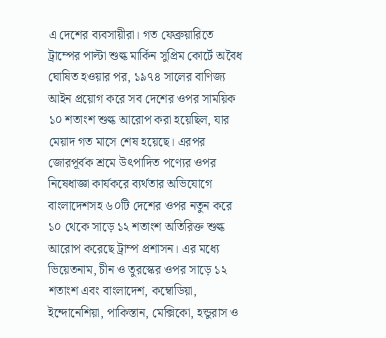এ দেশের ব্যবসায়ীরা। গত ফেব্রুয়ারিতে ট্রাম্পের পাল্টা শুল্ক মার্কিন সুপ্রিম কোর্টে অবৈধ ঘোষিত হওয়ার পর, ১৯৭৪ সালের বাণিজ্য আইন প্রয়োগ করে সব দেশের ওপর সাময়িক ১০ শতাংশ শুল্ক আরোপ করা হয়েছিল, যার মেয়াদ গত মাসে শেষ হয়েছে। এরপর জোরপূর্বক শ্রমে উৎপাদিত পণ্যের ওপর নিষেধাজ্ঞা কার্যকরে ব্যর্থতার অভিযোগে বাংলাদেশসহ ৬০টি দেশের ওপর নতুন করে ১০ থেকে সাড়ে ১২ শতাংশ অতিরিক্ত শুল্ক আরোপ করেছে ট্রাম্প প্রশাসন। এর মধ্যে ভিয়েতনাম, চীন ও তুরস্কের ওপর সাড়ে ১২ শতাংশ এবং বাংলাদেশ, কম্বোডিয়া, ইন্দোনেশিয়া, পাকিস্তান, মেক্সিকো, হন্ডুরাস ও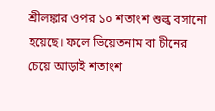শ্রীলঙ্কার ওপর ১০ শতাংশ শুল্ক বসানো হয়েছে। ফলে ভিয়েতনাম বা চীনের চেয়ে আড়াই শতাংশ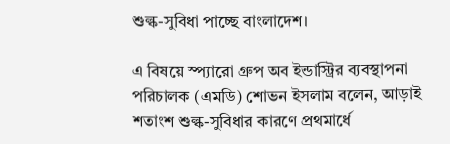শুল্ক-সুবিধা পাচ্ছে বাংলাদেশ।

এ বিষয়ে স্প্যারো গ্রুপ অব ইন্ডাস্ট্রির ব্যবস্থাপনা পরিচালক (এমডি) শোভন ইসলাম বলেন, আড়াই শতাংশ শুল্ক-সুবিধার কারণে প্রথমার্ধে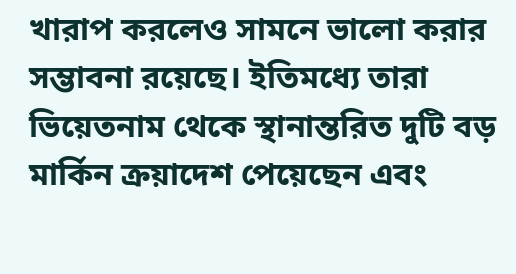খারাপ করলেও সামনে ভালো করার সম্ভাবনা রয়েছে। ইতিমধ্যে তারা ভিয়েতনাম থেকে স্থানান্তরিত দুটি বড় মার্কিন ক্রয়াদেশ পেয়েছেন এবং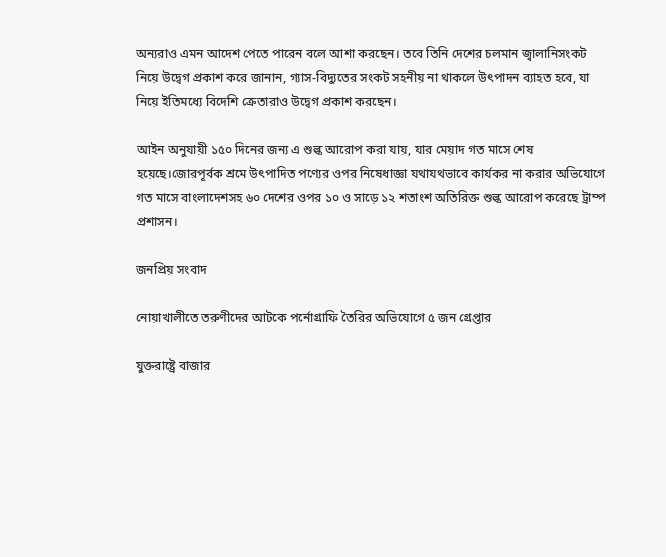অন্যরাও এমন আদেশ পেতে পারেন বলে আশা করছেন। তবে তিনি দেশের চলমান জ্বালানিসংকট নিয়ে উদ্বেগ প্রকাশ করে জানান, গ্যাস-বিদ্যুতের সংকট সহনীয় না থাকলে উৎপাদন ব্যাহত হবে, যা নিয়ে ইতিমধ্যে বিদেশি ক্রেতারাও উদ্বেগ প্রকাশ করছেন।

আইন অনুযায়ী ১৫০ দিনের জন্য এ শুল্ক আরোপ করা যায়, যার মেয়াদ গত মাসে শেষ হয়েছে।জোরপূর্বক শ্রমে উৎপাদিত পণ্যের ওপর নিষেধাজ্ঞা যথাযথভাবে কার্যকর না করার অভিযোগে গত মাসে বাংলাদেশসহ ৬০ দেশের ওপর ১০ ও সাড়ে ১২ শতাংশ অতিরিক্ত শুল্ক আরোপ করেছে ট্রাম্প প্রশাসন।

জনপ্রিয় সংবাদ

নোয়াখালীতে তরুণীদের আটকে পর্নোগ্রাফি তৈরির অভিযোগে ৫ জন গ্রেপ্তার

যুক্তরাষ্ট্রে বাজার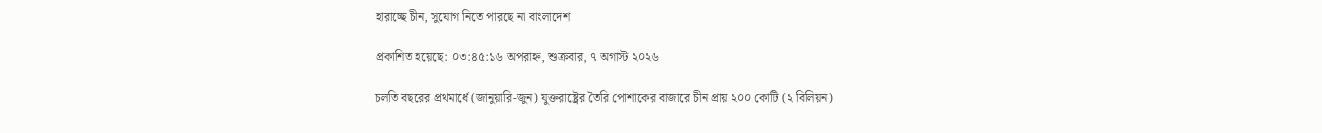হারাচ্ছে চীন, সুযোগ নিতে পারছে না বাংলাদেশ

প্রকাশিত হয়েছে: ০৩:৪৫:১৬ অপরাহ্ন, শুক্রবার, ৭ অগাস্ট ২০২৬

চলতি বছরের প্রথমার্ধে (জানুয়ারি-জুন) যুক্তরাষ্ট্রের তৈরি পোশাকের বাজারে চীন প্রায় ২০০ কোটি (২ বিলিয়ন)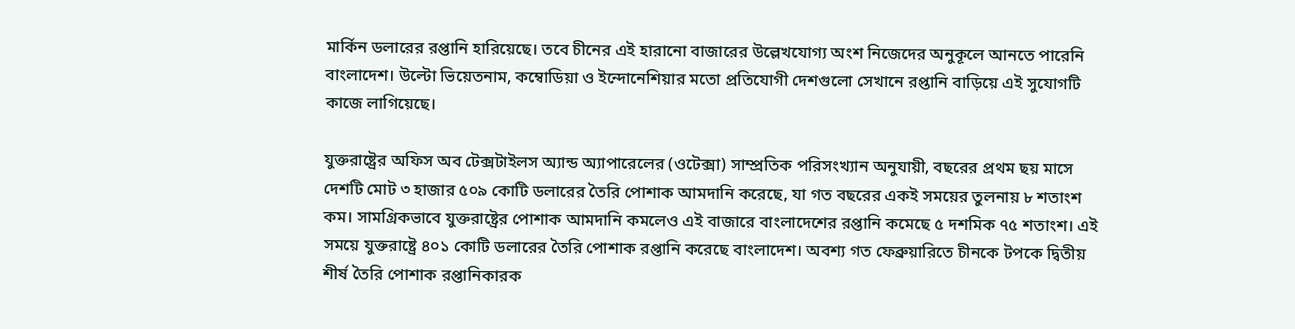মার্কিন ডলারের রপ্তানি হারিয়েছে। তবে চীনের এই হারানো বাজারের উল্লেখযোগ্য অংশ নিজেদের অনুকূলে আনতে পারেনি বাংলাদেশ। উল্টো ভিয়েতনাম, কম্বোডিয়া ও ইন্দোনেশিয়ার মতো প্রতিযোগী দেশগুলো সেখানে রপ্তানি বাড়িয়ে এই সুযোগটি কাজে লাগিয়েছে।

যুক্তরাষ্ট্রের অফিস অব টেক্সটাইলস অ্যান্ড অ্যাপারেলের (ওটেক্সা) সাম্প্রতিক পরিসংখ্যান অনুযায়ী, বছরের প্রথম ছয় মাসে দেশটি মোট ৩ হাজার ৫০৯ কোটি ডলারের তৈরি পোশাক আমদানি করেছে, যা গত বছরের একই সময়ের তুলনায় ৮ শতাংশ কম। সামগ্রিকভাবে যুক্তরাষ্ট্রের পোশাক আমদানি কমলেও এই বাজারে বাংলাদেশের রপ্তানি কমেছে ৫ দশমিক ৭৫ শতাংশ। এই সময়ে যুক্তরাষ্ট্রে ৪০১ কোটি ডলারের তৈরি পোশাক রপ্তানি করেছে বাংলাদেশ। অবশ্য গত ফেব্রুয়ারিতে চীনকে টপকে দ্বিতীয় শীর্ষ তৈরি পোশাক রপ্তানিকারক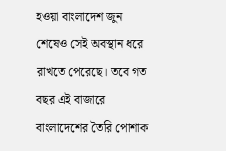হওয়া বাংলাদেশ জুন শেষেও সেই অবস্থান ধরে রাখতে পেরেছে। তবে গত বছর এই বাজারে বাংলাদেশের তৈরি পোশাক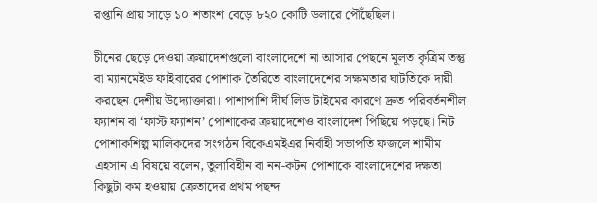রপ্তানি প্রায় সাড়ে ১০ শতাংশ বেড়ে ৮২০ কোটি ডলারে পৌঁছেছিল।

চীনের ছেড়ে দেওয়া ক্রয়াদেশগুলো বাংলাদেশে না আসার পেছনে মূলত কৃত্রিম তন্তু বা ম্যানমেইড ফাইবারের পোশাক তৈরিতে বাংলাদেশের সক্ষমতার ঘাটতিকে দায়ী করছেন দেশীয় উদ্যোক্তারা। পাশাপাশি দীর্ঘ লিড টাইমের কারণে দ্রুত পরিবর্তনশীল ফ্যাশন বা ‘ফাস্ট ফ্যাশন’ পোশাকের ক্রয়াদেশেও বাংলাদেশ পিছিয়ে পড়ছে। নিট পোশাকশিল্প মালিকদের সংগঠন বিকেএমইএর নির্বাহী সভাপতি ফজলে শামীম এহসান এ বিষয়ে বলেন, তুলাবিহীন বা নন-কটন পোশাকে বাংলাদেশের দক্ষতা কিছুটা কম হওয়ায় ক্রেতাদের প্রথম পছন্দ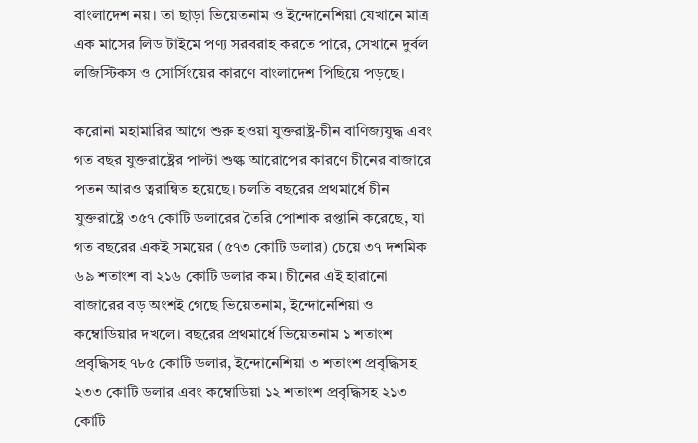বাংলাদেশ নয়। তা ছাড়া ভিয়েতনাম ও ইন্দোনেশিয়া যেখানে মাত্র এক মাসের লিড টাইমে পণ্য সরবরাহ করতে পারে, সেখানে দুর্বল লজিস্টিকস ও সোর্সিংয়ের কারণে বাংলাদেশ পিছিয়ে পড়ছে।

করোনা মহামারির আগে শুরু হওয়া যুক্তরাষ্ট্র-চীন বাণিজ্যযুদ্ধ এবং গত বছর যুক্তরাষ্ট্রের পাল্টা শুল্ক আরোপের কারণে চীনের বাজারে পতন আরও ত্বরান্বিত হয়েছে। চলতি বছরের প্রথমার্ধে চীন যুক্তরাষ্ট্রে ৩৫৭ কোটি ডলারের তৈরি পোশাক রপ্তানি করেছে, যা গত বছরের একই সময়ের (৫৭৩ কোটি ডলার) চেয়ে ৩৭ দশমিক ৬৯ শতাংশ বা ২১৬ কোটি ডলার কম। চীনের এই হারানো বাজারের বড় অংশই গেছে ভিয়েতনাম, ইন্দোনেশিয়া ও কম্বোডিয়ার দখলে। বছরের প্রথমার্ধে ভিয়েতনাম ১ শতাংশ প্রবৃদ্ধিসহ ৭৮৫ কোটি ডলার, ইন্দোনেশিয়া ৩ শতাংশ প্রবৃদ্ধিসহ ২৩৩ কোটি ডলার এবং কম্বোডিয়া ১২ শতাংশ প্রবৃদ্ধিসহ ২১৩ কোটি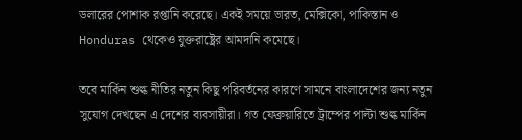ডলারের পোশাক রপ্তানি করেছে। একই সময়ে ভারত, মেক্সিকো, পাকিস্তান ও Honduras থেকেও যুক্তরাষ্ট্রের আমদানি কমেছে।

তবে মার্কিন শুল্ক নীতির নতুন কিছু পরিবর্তনের কারণে সামনে বাংলাদেশের জন্য নতুন সুযোগ দেখছেন এ দেশের ব্যবসায়ীরা। গত ফেব্রুয়ারিতে ট্রাম্পের পাল্টা শুল্ক মার্কিন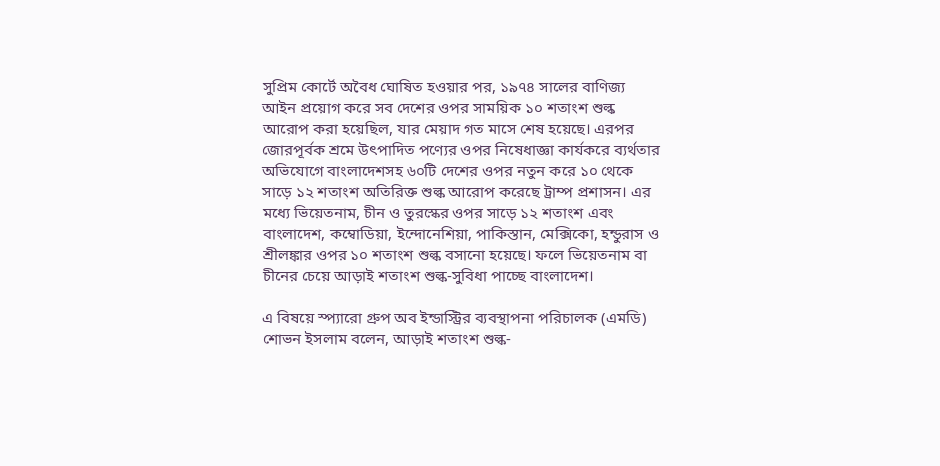সুপ্রিম কোর্টে অবৈধ ঘোষিত হওয়ার পর, ১৯৭৪ সালের বাণিজ্য আইন প্রয়োগ করে সব দেশের ওপর সাময়িক ১০ শতাংশ শুল্ক আরোপ করা হয়েছিল, যার মেয়াদ গত মাসে শেষ হয়েছে। এরপর জোরপূর্বক শ্রমে উৎপাদিত পণ্যের ওপর নিষেধাজ্ঞা কার্যকরে ব্যর্থতার অভিযোগে বাংলাদেশসহ ৬০টি দেশের ওপর নতুন করে ১০ থেকে সাড়ে ১২ শতাংশ অতিরিক্ত শুল্ক আরোপ করেছে ট্রাম্প প্রশাসন। এর মধ্যে ভিয়েতনাম, চীন ও তুরস্কের ওপর সাড়ে ১২ শতাংশ এবং বাংলাদেশ, কম্বোডিয়া, ইন্দোনেশিয়া, পাকিস্তান, মেক্সিকো, হন্ডুরাস ও শ্রীলঙ্কার ওপর ১০ শতাংশ শুল্ক বসানো হয়েছে। ফলে ভিয়েতনাম বা চীনের চেয়ে আড়াই শতাংশ শুল্ক-সুবিধা পাচ্ছে বাংলাদেশ।

এ বিষয়ে স্প্যারো গ্রুপ অব ইন্ডাস্ট্রির ব্যবস্থাপনা পরিচালক (এমডি) শোভন ইসলাম বলেন, আড়াই শতাংশ শুল্ক-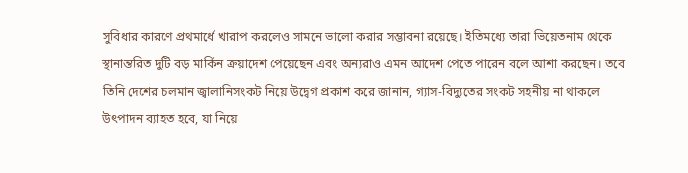সুবিধার কারণে প্রথমার্ধে খারাপ করলেও সামনে ভালো করার সম্ভাবনা রয়েছে। ইতিমধ্যে তারা ভিয়েতনাম থেকে স্থানান্তরিত দুটি বড় মার্কিন ক্রয়াদেশ পেয়েছেন এবং অন্যরাও এমন আদেশ পেতে পারেন বলে আশা করছেন। তবে তিনি দেশের চলমান জ্বালানিসংকট নিয়ে উদ্বেগ প্রকাশ করে জানান, গ্যাস-বিদ্যুতের সংকট সহনীয় না থাকলে উৎপাদন ব্যাহত হবে, যা নিয়ে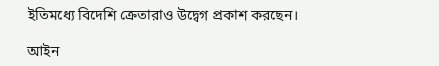ইতিমধ্যে বিদেশি ক্রেতারাও উদ্বেগ প্রকাশ করছেন।

আইন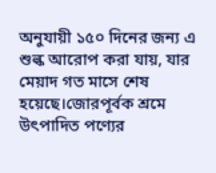অনুযায়ী ১৫০ দিনের জন্য এ শুল্ক আরোপ করা যায়, যার মেয়াদ গত মাসে শেষ হয়েছে।জোরপূর্বক শ্রমে উৎপাদিত পণ্যের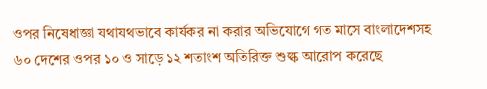ওপর নিষেধাজ্ঞা যথাযথভাবে কার্যকর না করার অভিযোগে গত মাসে বাংলাদেশসহ ৬০ দেশের ওপর ১০ ও সাড়ে ১২ শতাংশ অতিরিক্ত শুল্ক আরোপ করেছে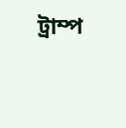ট্রাম্প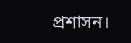প্রশাসন।